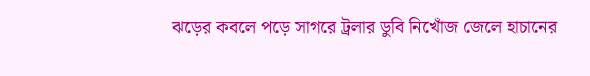ঝড়ের কবলে পড়ে সাগরে ট্রলার ডুবি নিখোঁজ জেলে হাচানের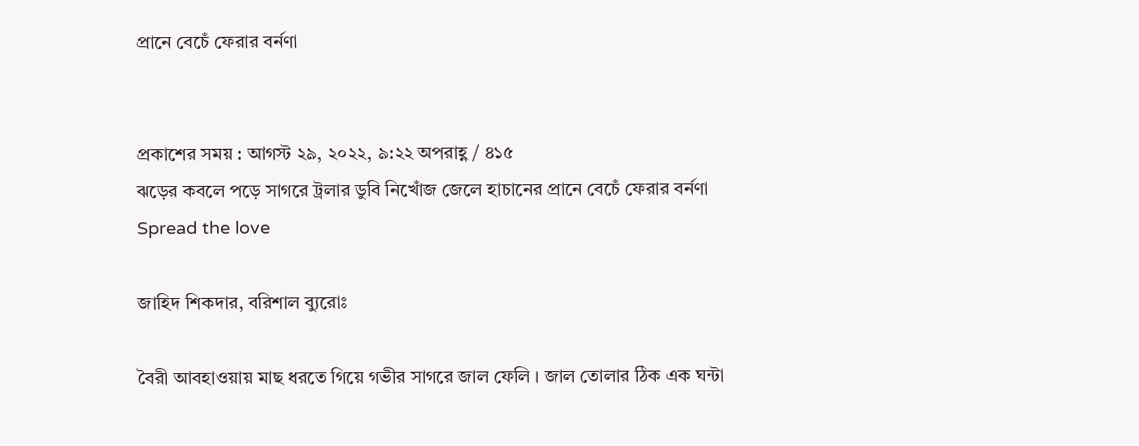প্রানে বেচেঁ ফেরার বর্নণা


প্রকাশের সময় : আগস্ট ২৯, ২০২২, ৯:২২ অপরাহ্ণ / ৪১৫
ঝড়ের কবলে পড়ে সাগরে ট্রলার ডুবি নিখোঁজ জেলে হাচানের প্রানে বেচেঁ ফেরার বর্নণা
Spread the love

জাহিদ শিকদার, বরিশাল ব্যুরোঃ

বৈরী আবহাওয়ায় মাছ ধরতে গিয়ে গভীর সাগরে জাল ফেলি । জাল তোলার ঠিক এক ঘন্টা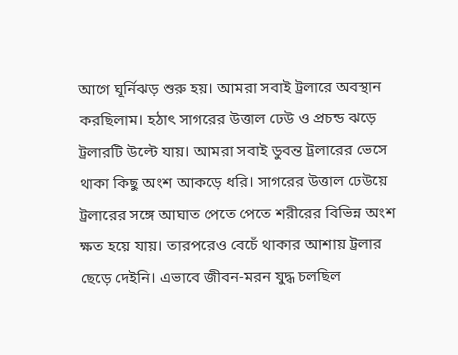আগে ঘূর্নিঝড় শুরু হয়। আমরা সবাই ট্রলারে অবস্থান করছিলাম। হঠাৎ সাগরের উত্তাল ঢেউ ও প্রচন্ড ঝড়ে ট্রলারটি উল্টে যায়। আমরা সবাই ডুবন্ত ট্রলারের ভেসে থাকা কিছু অংশ আকড়ে ধরি। সাগরের উত্তাল ঢেউয়ে ট্রলারের সঙ্গে আঘাত পেতে পেতে শরীরের বিভিন্ন অংশ ক্ষত হয়ে যায়। তারপরেও বেচেঁ থাকার আশায় ট্রলার ছেড়ে দেইনি। এভাবে জীবন-মরন যুদ্ধ চলছিল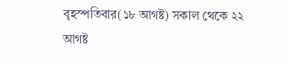বৃহস্পতিবার(১৮ আগষ্ট) সকাল থেকে ২২ আগষ্ট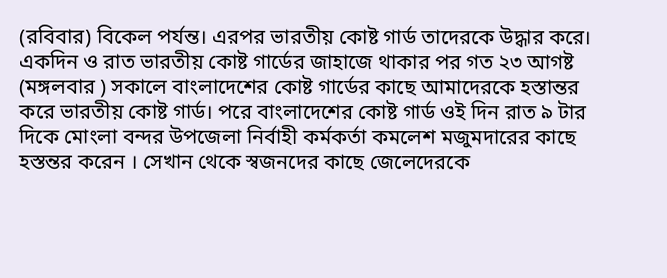(রবিবার) বিকেল পর্যন্ত। এরপর ভারতীয় কোষ্ট গার্ড তাদেরকে উদ্ধার করে। একদিন ও রাত ভারতীয় কোষ্ট গার্ডের জাহাজে থাকার পর গত ২৩ আগষ্ট (মঙ্গলবার ) সকালে বাংলাদেশের কোষ্ট গার্ডের কাছে আমাদেরকে হস্তান্তর করে ভারতীয় কোষ্ট গার্ড। পরে বাংলাদেশের কোষ্ট গার্ড ওই দিন রাত ৯ টার দিকে মোংলা বন্দর উপজেলা নির্বাহী কর্মকর্তা কমলেশ মজুমদারের কাছে হস্তন্তর করেন । সেখান থেকে স্বজনদের কাছে জেলেদেরকে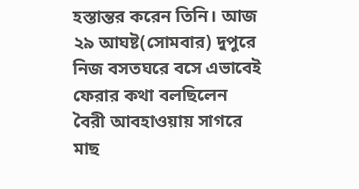হস্তান্তর করেন তিনি। আজ ২৯ আঘষ্ট(সোমবার) দুপুরে নিজ বসতঘরে বসে এভাবেই ফেরার কথা বলছিলেন বৈরী আবহাওয়ায় সাগরে মাছ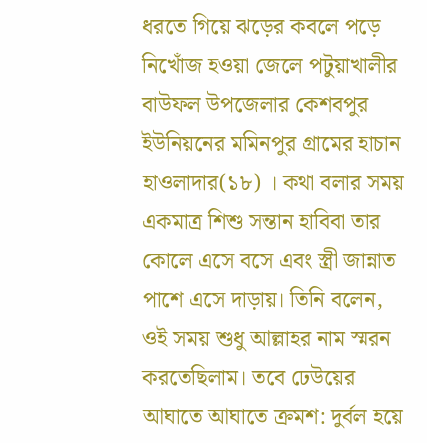ধরতে গিয়ে ঝড়ের কবলে পড়ে নিখোঁজ হওয়া জেলে পটুয়াখালীর বাউফল উপজেলার কেশবপুর ইউনিয়নের মমিনপুর গ্রামের হাচান হাওলাদার(১৮) । কথা বলার সময় একমাত্র শিশু সন্তান হাবিবা তার কোলে এসে বসে এবং স্ত্রী জান্নাত পাশে এসে দাড়ায়। তিনি বলেন, ওই সময় শুধু আল্লাহর নাম স্মরন করতেছিলাম। তবে ঢেউয়ের আঘাতে আঘাতে ক্রমশ: দুর্বল হয়ে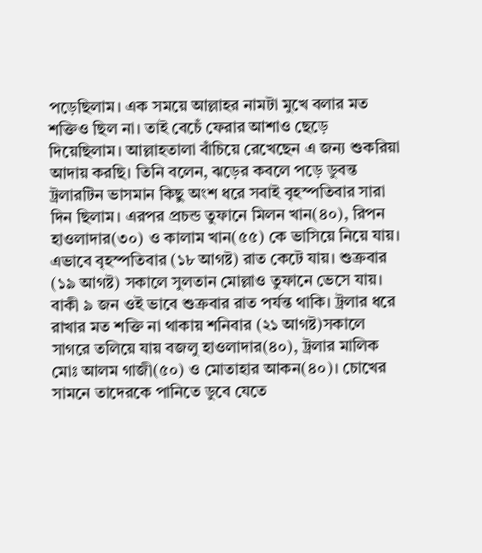পড়েছিলাম। এক সময়ে আল্লাহর নামটা মুখে বলার মত শক্তিও ছিল না। তাই বেচেঁ ফেরার আশাও ছেড়ে দিয়েছিলাম। আল্লাহতালা বাঁচিয়ে রেখেছেন এ জন্য শুকরিয়া আদায় করছি। তিনি বলেন, ঝড়ের কবলে পড়ে ডুবন্ত ট্রলারটিন ভাসমান কিছু অংশ ধরে সবাই বৃহস্পতিবার সারা দিন ছিলাম। এরপর প্রচন্ড তুফানে মিলন খান(৪০), রিপন হাওলাদার(৩০) ও কালাম খান(৫৫) কে ভাসিয়ে নিয়ে যায়। এভাবে বৃহস্পতিবার (১৮ আগষ্ট) রাত কেটে যায়। শুক্রবার (১৯ আগষ্ট) সকালে সুলতান মোল্লাও তুফানে ভেসে যায়। বাকী ৯ জন ওই ভাবে শুক্রবার রাত পর্যন্ত থাকি। ট্রলার ধরে রাখার মত শক্তি না থাকায় শনিবার (২১ আগষ্ট)সকালে সাগরে তলিয়ে যায় বজলু হাওলাদার(৪০), ট্রলার মালিক মোঃ আলম গাজী(৫০) ও মোতাহার আকন(৪০)। চোখের সামনে তাদেরকে পানিতে ডুবে যেতে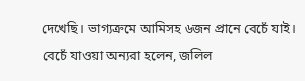দেখেছি। ভাগ্যক্রমে আমিসহ ৬জন প্রানে বেচেঁ যাই। বেচেঁ যাওয়া অন্যরা হলেন, জলিল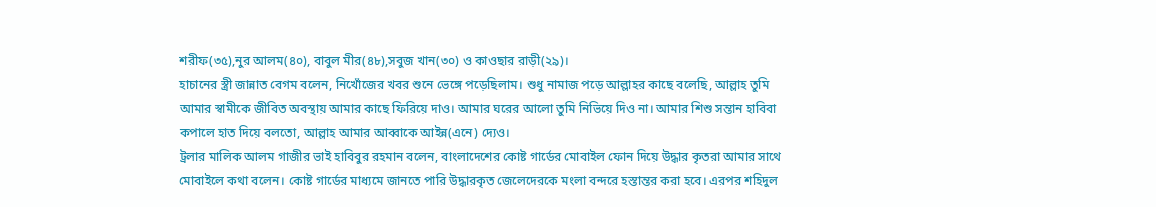শরীফ(৩৫),নুর আলম(৪০), বাবুল মীর(৪৮),সবুজ খান(৩০) ও কাওছার রাড়ী(২৯)।
হাচানের স্ত্রী জান্নাত বেগম বলেন, নিখোঁজের খবর শুনে ভেঙ্গে পড়েছিলাম। শুধু নামাজ পড়ে আল্লাহর কাছে বলেছি, আল্লাহ তুমি আমার স্বামীকে জীবিত অবস্থায় আমার কাছে ফিরিয়ে দাও। আমার ঘরের আলো তুমি নিভিয়ে দিও না। আমার শিশু সন্তান হাবিবা কপালে হাত দিয়ে বলতো, আল্লাহ আমার আব্বাকে আইন্ন(এনে) দ্যেও।
ট্রলার মালিক আলম গাজীর ভাই হাবিবুর রহমান বলেন, বাংলাদেশের কোষ্ট গার্ডের মোবাইল ফোন দিয়ে উদ্ধার কৃতরা আমার সাথে মোবাইলে কথা বলেন। কোষ্ট গার্ডের মাধ্যমে জানতে পারি উদ্ধারকৃত জেলেদেরকে মংলা বন্দরে হস্তান্তর করা হবে। এরপর শহিদুল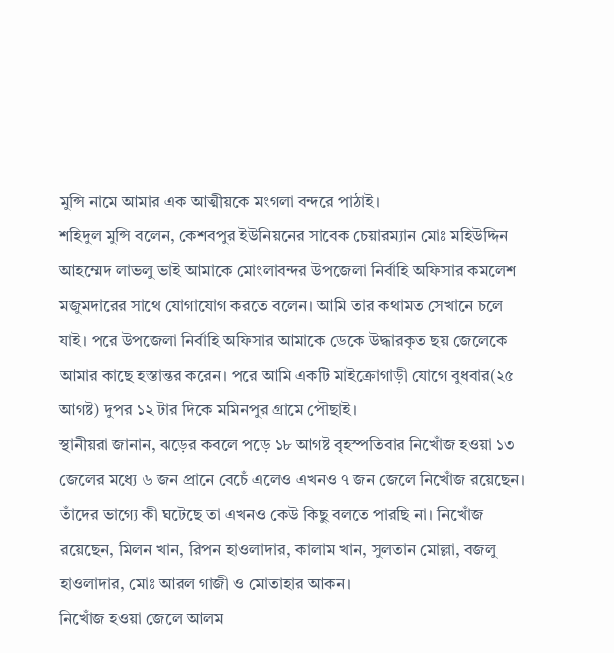মুন্সি নামে আমার এক আত্মীয়কে মংগলা বন্দরে পাঠাই।
শহিদুল মুন্সি বলেন, কেশবপুর ইউনিয়নের সাবেক চেয়ারম্যান মোঃ মহিউদ্দিন আহম্মেদ লাভলু ভাই আমাকে মোংলাবন্দর উপজেলা নির্বাহি অফিসার কমলেশ মজুমদারের সাথে যোগাযোগ করতে বলেন। আমি তার কথামত সেখানে চলে যাই। পরে উপজেলা নির্বাহি অফিসার আমাকে ডেকে উদ্ধারকৃত ছয় জেলেকে আমার কাছে হস্তান্তর করেন। পরে আমি একটি মাইক্রোগাড়ী যোগে বুধবার(২৫ আগষ্ট) দুপর ১২ টার দিকে মমিনপুর গ্রামে পৌছাই।
স্থানীয়রা জানান, ঝড়ের কবলে পড়ে ১৮ আগষ্ট বৃহস্পতিবার নিখোঁজ হওয়া ১৩ জেলের মধ্যে ৬ জন প্রানে বেচেঁ এলেও এখনও ৭ জন জেলে নিখোঁজ রয়েছেন। তাঁদের ভাগ্যে কী ঘটেছে তা এখনও কেউ কিছু বলতে পারছি না। নিখোঁজ রয়েছেন, মিলন খান, রিপন হাওলাদার, কালাম খান, সুলতান মোল্লা, বজলু হাওলাদার, মোঃ আরল গাজী ও মোতাহার আকন।
নিখোঁজ হওয়া জেলে আলম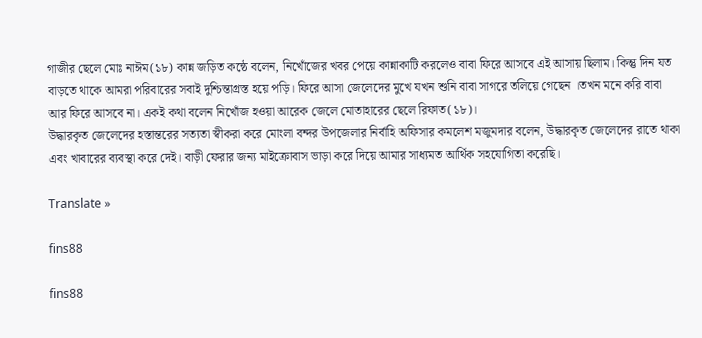গাজীর ছেলে মোঃ নাঈম(১৮) কান্ন জড়িত কন্ঠে বলেন, নিখোঁজের খবর পেয়ে কান্নাকাটি করলেও বাবা ফিরে আসবে এই আসায় ছিলাম। কিন্তু দিন যত বাড়তে থাকে আমরা পরিবারের সবাই দুশ্চিন্তাগ্রস্ত হয়ে পড়ি। ফিরে আসা জেলেদের মুখে যখন শুনি বাবা সাগরে তলিয়ে গেছেন ।তখন মনে করি বাবা আর ফিরে আসবে না। একই কথা বলেন নিখোঁজ হওয়া আরেক জেলে মোতাহারের ছেলে রিফাত(১৮)।
উদ্ধারকৃত জেলেদের হস্তান্তরের সত্যতা স্বীকরা করে মোংলা বন্দর উপজেলার নির্বাহি অফিসার কমলেশ মজুমদার বলেন, উদ্ধারকৃত জেলেদের রাতে থাকা এবং খাবারের ব্যবস্থা করে দেই। বাড়ী ফেরার জন্য মাইক্রোবাস ভাড়া করে দিয়ে আমার সাধ্যমত আর্থিক সহযোগিতা করেছি।

Translate »

fins88

fins88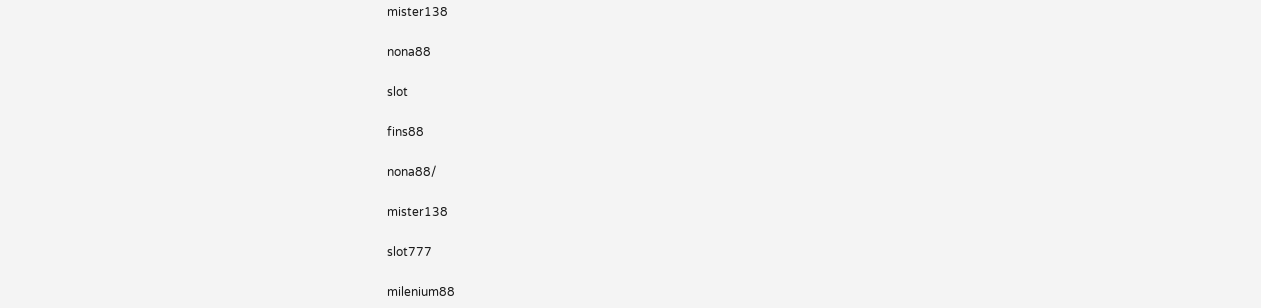mister138

nona88

slot

fins88

nona88/

mister138

slot777

milenium88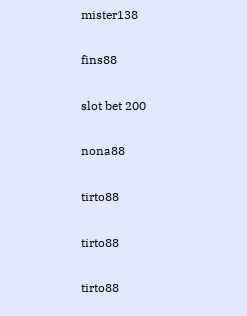mister138

fins88

slot bet 200

nona88

tirto88

tirto88

tirto88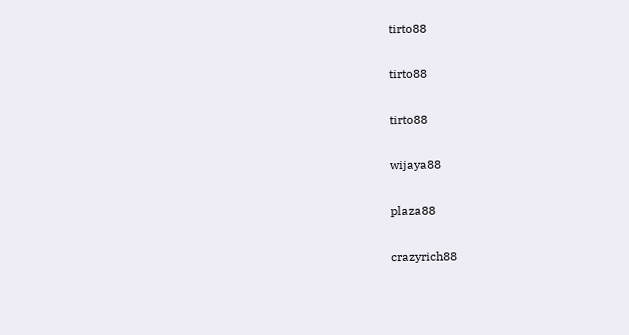tirto88

tirto88

tirto88

wijaya88

plaza88

crazyrich88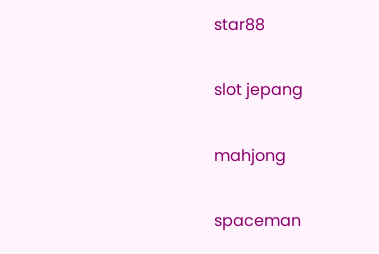star88

slot jepang

mahjong

spaceman